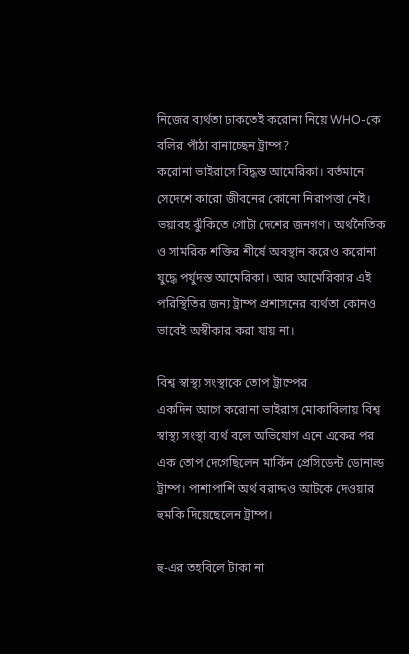নিজের ব্যর্থতা ঢাকতেই করোনা নিয়ে WHO-কে বলির পাঁঠা বানাচ্ছেন ট্রাম্প?
করোনা ভাইরাসে বিদ্ধস্ত আমেরিকা। বর্তমানে সেদেশে কারো জীবনের কোনো নিরাপত্তা নেই। ভয়াবহ ঝুঁকিতে গোটা দেশের জনগণ। অর্থনৈতিক ও সামরিক শক্তির শীর্ষে অবস্থান করেও করোনা যুদ্ধে পর্যুদস্ত আমেরিকা। আর আমেরিকার এই পরিস্থিতির জন্য ট্রাম্প প্রশাসনের ব্যর্থতা কোনও ভাবেই অস্বীকার করা যায় না।

বিশ্ব স্বাস্থ্য সংস্থাকে তোপ ট্রাম্পের
একদিন আগে করোনা ভাইরাস মোকাবিলায় বিশ্ব স্বাস্থ্য সংস্থা ব্যর্থ বলে অভিযোগ এনে একের পর এক তোপ দেগেছিলেন মার্কিন প্রেসিডেন্ট ডোনাল্ড ট্রাম্প। পাশাপাশি অর্থ বরাদ্দও আটকে দেওয়ার হুমকি দিয়েছেলেন ট্রাম্প।

হু-এর তহবিলে টাকা না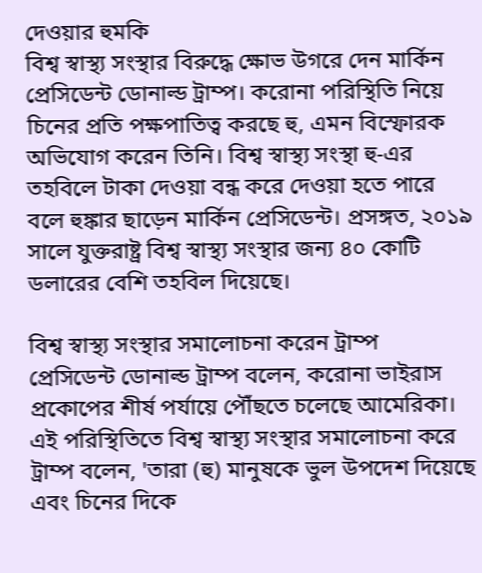দেওয়ার হুমকি
বিশ্ব স্বাস্থ্য সংস্থার বিরুদ্ধে ক্ষোভ উগরে দেন মার্কিন প্রেসিডেন্ট ডোনাল্ড ট্রাম্প। করোনা পরিস্থিতি নিয়ে চিনের প্রতি পক্ষপাতিত্ব করছে হু, এমন বিস্ফোরক অভিযোগ করেন তিনি। বিশ্ব স্বাস্থ্য সংস্থা হু-এর তহবিলে টাকা দেওয়া বন্ধ করে দেওয়া হতে পারে বলে হুঙ্কার ছাড়েন মার্কিন প্রেসিডেন্ট। প্রসঙ্গত, ২০১৯ সালে যুক্তরাষ্ট্র বিশ্ব স্বাস্থ্য সংস্থার জন্য ৪০ কোটি ডলারের বেশি তহবিল দিয়েছে।

বিশ্ব স্বাস্থ্য সংস্থার সমালোচনা করেন ট্রাম্প
প্রেসিডেন্ট ডোনাল্ড ট্রাম্প বলেন, করোনা ভাইরাস প্রকোপের শীর্ষ পর্যায়ে পৌঁছতে চলেছে আমেরিকা। এই পরিস্থিতিতে বিশ্ব স্বাস্থ্য সংস্থার সমালোচনা করে ট্রাম্প বলেন, 'তারা (হু) মানুষকে ভুল উপদেশ দিয়েছে এবং চিনের দিকে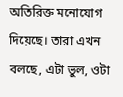অতিরিক্ত মনোযোগ দিয়েছে। তারা এখন বলছে, এটা ভুল, ওটা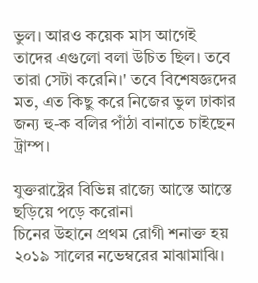ভুল। আরও কয়েক মাস আগেই তাদের এগুলো বলা উচিত ছিল। তবে তারা সেটা করেনি।' তবে বিশেষজ্ঞদের মত, এত কিছু করে নিজের ভুল ঢাকার জন্য হু-ক বলির পাঁঠা বানাতে চাইছেন ট্রাম্প।

যুক্তরাষ্ট্রের বিভিন্ন রাজ্যে আস্তে আস্তে ছড়িয়ে পড়ে করোনা
চিনের উহানে প্রথম রোগী শনাক্ত হয় ২০১৯ সালের নভেম্বরের মাঝামাঝি।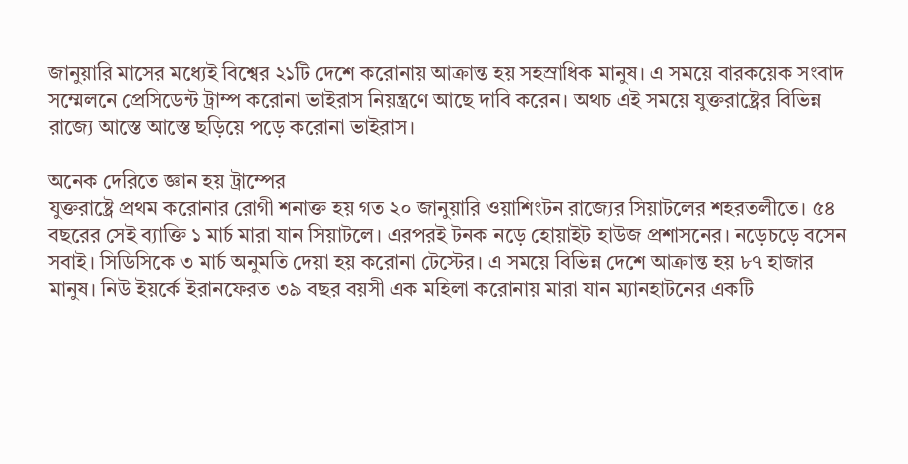জানুয়ারি মাসের মধ্যেই বিশ্বের ২১টি দেশে করোনায় আক্রান্ত হয় সহস্রাধিক মানুষ। এ সময়ে বারকয়েক সংবাদ সম্মেলনে প্রেসিডেন্ট ট্রাম্প করোনা ভাইরাস নিয়ন্ত্রণে আছে দাবি করেন। অথচ এই সময়ে যুক্তরাষ্ট্রের বিভিন্ন রাজ্যে আস্তে আস্তে ছড়িয়ে পড়ে করোনা ভাইরাস।

অনেক দেরিতে জ্ঞান হয় ট্রাম্পের
যুক্তরাষ্ট্রে প্রথম করোনার রোগী শনাক্ত হয় গত ২০ জানুয়ারি ওয়াশিংটন রাজ্যের সিয়াটলের শহরতলীতে। ৫৪ বছরের সেই ব্যাক্তি ১ মার্চ মারা যান সিয়াটলে। এরপরই টনক নড়ে হোয়াইট হাউজ প্রশাসনের। নড়েচড়ে বসেন সবাই। সিডিসিকে ৩ মার্চ অনুমতি দেয়া হয় করোনা টেস্টের। এ সময়ে বিভিন্ন দেশে আক্রান্ত হয় ৮৭ হাজার মানুষ। নিউ ইয়র্কে ইরানফেরত ৩৯ বছর বয়সী এক মহিলা করোনায় মারা যান ম্যানহাটনের একটি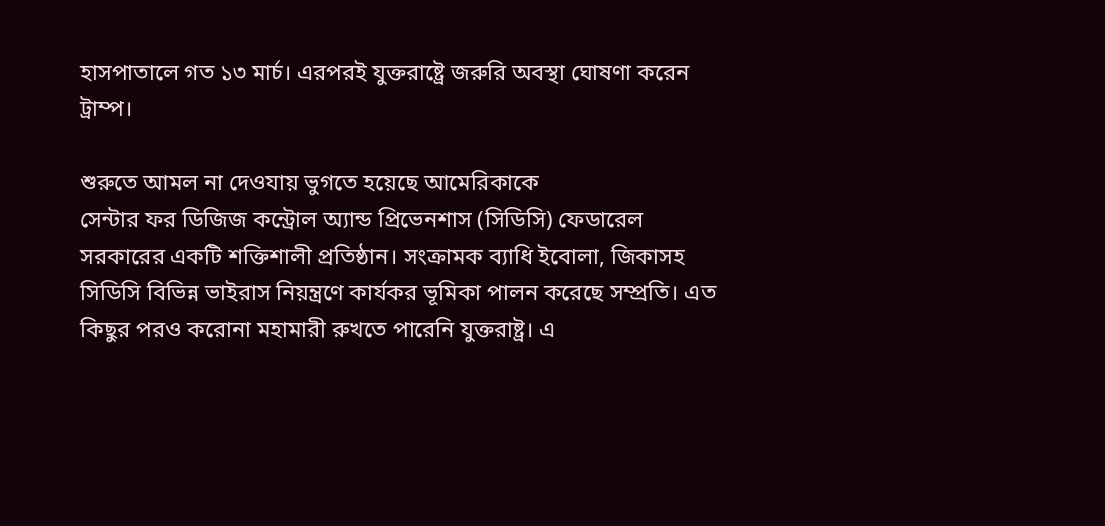হাসপাতালে গত ১৩ মার্চ। এরপরই যুক্তরাষ্ট্রে জরুরি অবস্থা ঘোষণা করেন ট্রাম্প।

শুরুতে আমল না দেওযায় ভুগতে হয়েছে আমেরিকাকে
সেন্টার ফর ডিজিজ কন্ট্রোল অ্যান্ড প্রিভেনশাস (সিডিসি) ফেডারেল সরকারের একটি শক্তিশালী প্রতিষ্ঠান। সংক্রামক ব্যাধি ইবোলা, জিকাসহ সিডিসি বিভিন্ন ভাইরাস নিয়ন্ত্রণে কার্যকর ভূমিকা পালন করেছে সম্প্রতি। এত কিছুর পরও করোনা মহামারী রুখতে পারেনি যুক্তরাষ্ট্র। এ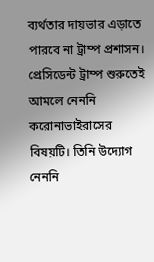ব্যর্থতার দায়ভার এড়াতে পারবে না ট্রাম্প প্রশাসন। প্রেসিডেন্ট ট্রাম্প শুরুতেই আমলে নেননি করোনাভাইরাসের বিষয়টি। তিনি উদ্যোগ নেননি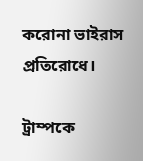করোনা ভাইরাস প্রতিরোধে।

ট্রাম্পকে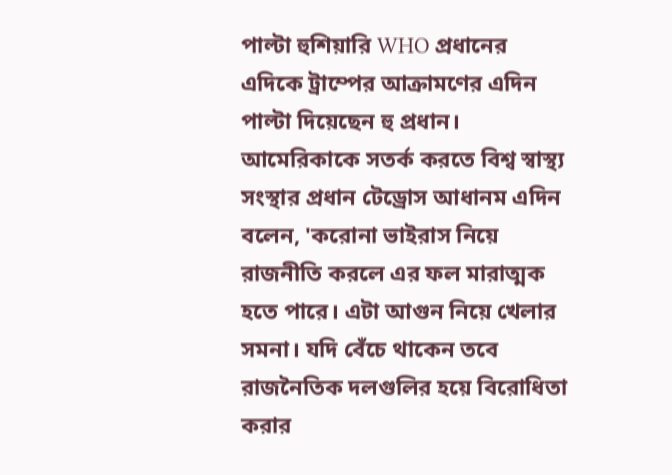পাল্টা হুশিয়ারি WHO প্রধানের
এদিকে ট্রাম্পের আক্রামণের এদিন পাল্টা দিয়েছেন হু প্রধান। আমেরিকাকে সতর্ক করতে বিশ্ব স্বাস্থ্য সংস্থার প্রধান টেড্রোস আধানম এদিন বলেন, 'করোনা ভাইরাস নিয়ে রাজনীতি করলে এর ফল মারাত্মক হতে পারে। এটা আগুন নিয়ে খেলার সমনা। যদি বেঁচে থাকেন তবে রাজনৈতিক দলগুলির হয়ে বিরোধিতা করার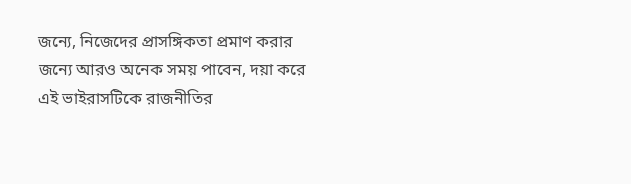জন্যে, নিজেদের প্রাসঙ্গিকতা প্রমাণ করার জন্যে আরও অনেক সময় পাবেন, দয়া করে এই ভাইরাসটিকে রাজনীতির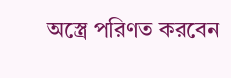অস্ত্রে পরিণত করবেন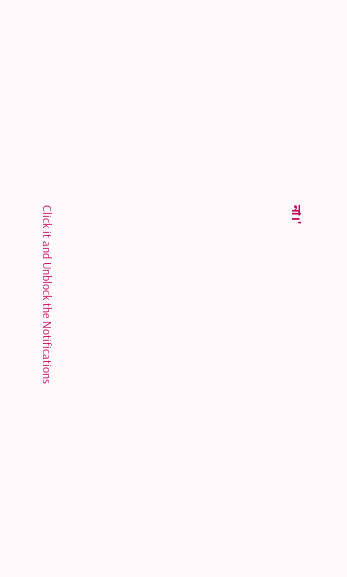না।'












Click it and Unblock the Notifications